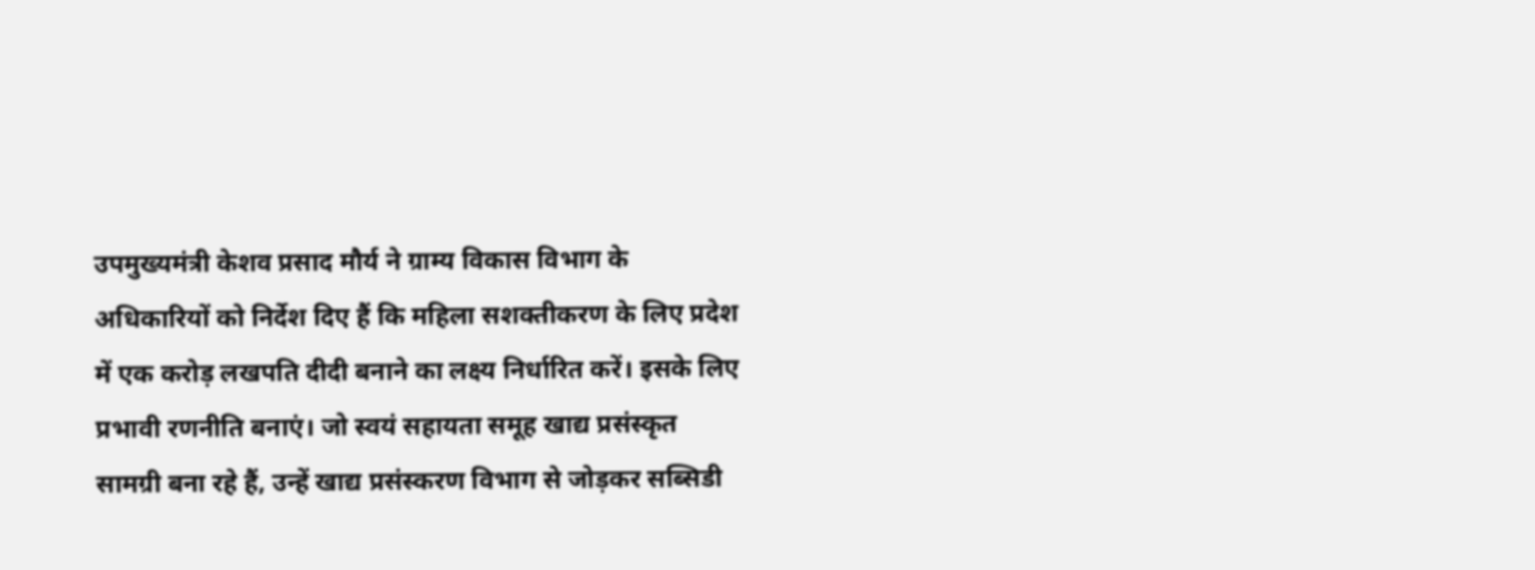उपमुख्यमंत्री केशव प्रसाद मौर्य ने ग्राम्य विकास विभाग के अधिकारियों को निर्देश दिए हैं कि महिला सशक्तीकरण के लिए प्रदेश में एक करोड़ लखपति दीदी बनाने का लक्ष्य निर्धारित करें। इसके लिए प्रभावी रणनीति बनाएं। जो स्वयं सहायता समूह खाद्य प्रसंस्कृत सामग्री बना रहे हैं, उन्हें खाद्य प्रसंस्करण विभाग से जोड़कर सब्सिडी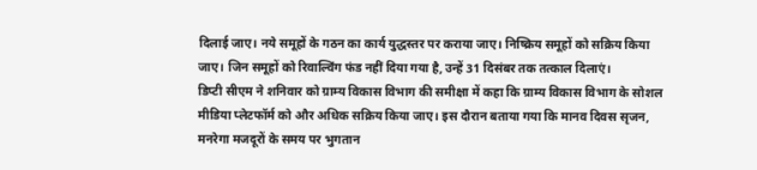दिलाई जाए। नये समूहों के गठन का कार्य युद्धस्तर पर कराया जाए। निष्क्रिय समूहों को सक्रिय किया जाए। जिन समूहों को रिवाल्विंग फंड नहीं दिया गया है, उन्हें 31 दिसंबर तक तत्काल दिलाएं।
डिप्टी सीएम ने शनिवार को ग्राम्य विकास विभाग की समीक्षा में कहा कि ग्राम्य विकास विभाग के सोशल मीडिया प्लेटफॉर्म को और अधिक सक्रिय किया जाए। इस दौरान बताया गया कि मानव दिवस सृजन, मनरेगा मजदूरों के समय पर भुगतान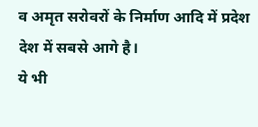व अमृत सरोवरों के निर्माण आदि में प्रदेश देश में सबसे आगे है।
ये भी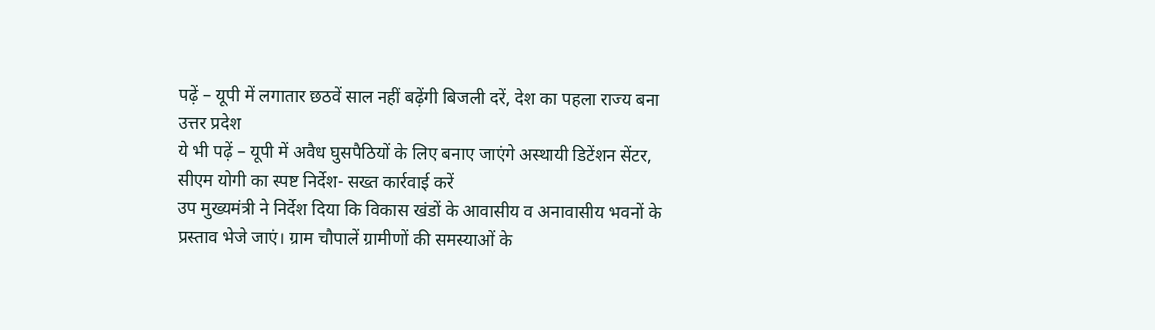पढ़ें – यूपी में लगातार छठवें साल नहीं बढ़ेंगी बिजली दरें, देश का पहला राज्य बना उत्तर प्रदेश
ये भी पढ़ें – यूपी में अवैध घुसपैठियों के लिए बनाए जाएंगे अस्थायी डिटेंशन सेंटर, सीएम योगी का स्पष्ट निर्देश- सख्त कार्रवाई करें
उप मुख्यमंत्री ने निर्देश दिया कि विकास खंडों के आवासीय व अनावासीय भवनों के प्रस्ताव भेजे जाएं। ग्राम चौपालें ग्रामीणों की समस्याओं के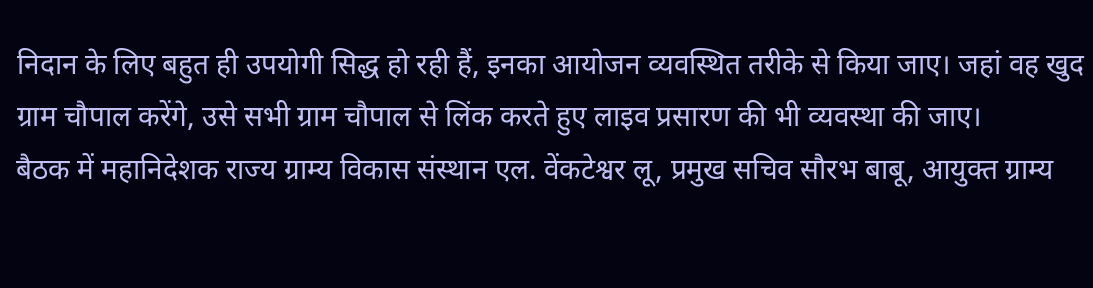निदान के लिए बहुत ही उपयोगी सिद्ध हो रही हैं, इनका आयोजन व्यवस्थित तरीके से किया जाए। जहां वह खुद ग्राम चौपाल करेंगे, उसे सभी ग्राम चौपाल से लिंक करते हुए लाइव प्रसारण की भी व्यवस्था की जाए।
बैठक में महानिदेशक राज्य ग्राम्य विकास संस्थान एल. वेंकटेश्वर लू, प्रमुख सचिव सौरभ बाबू, आयुक्त ग्राम्य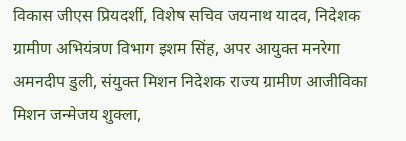विकास जीएस प्रियदर्शी, विशेष सचिव जयनाथ यादव, निदेशक ग्रामीण अभियंत्रण विभाग इशम सिंह, अपर आयुक्त मनरेगा अमनदीप डुली, संयुक्त मिशन निदेशक राज्य ग्रामीण आजीविका मिशन जन्मेजय शुक्ला,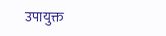उपायुक्त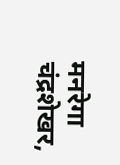मनरेगा चंद्रशेखर,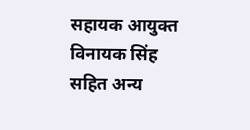सहायक आयुक्त विनायक सिंह सहित अन्य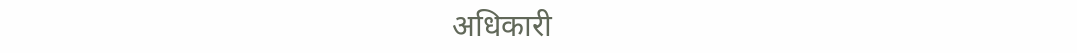अधिकारी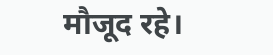मौजूद रहे।